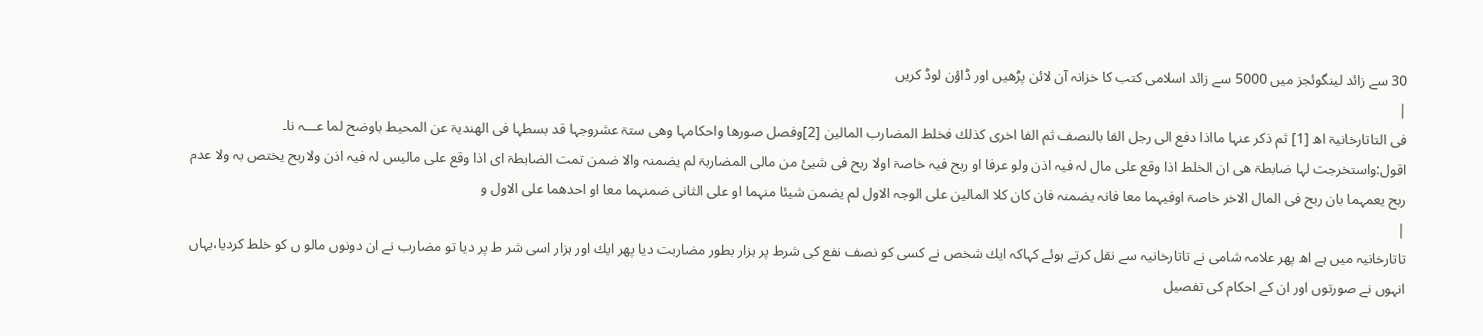30 سے زائد لینگوئجز میں 5000 سے زائد اسلامی کتب کا خزانہ آن لائن پڑھیں اور ڈاؤن لوڈ کریں
|
فی التاتارخانیۃ اھ [1] ثم ذکر عنہا مااذا دفع الی رجل الفا بالنصف ثم الفا اخری کذلك فخلط المضارب المالین [2]وفصل صورھا واحکامہا وھی ستۃ عشروجہا قد بسطہا فی الھندیۃ عن المحیط باوضح لما عـــہ نا۔ اقول:واستخرجت لہا ضابطۃ ھی ان الخلط اذا وقع علی مال لہ فیہ اذن ولو عرفا او ربح فیہ خاصۃ اولا ربح فی شیئ من مالی المضاربۃ لم یضمنہ والا ضمن تمت الضابطۃ ای اذا وقع علی مالیس لہ فیہ اذن ولاربح یختص بہ ولا عدم ربح یعمہما بان ربح فی المال الاخر خاصۃ اوفیہما معا فانہ یضمنہ فان کان کلا المالین علی الوجہ الاول لم یضمن شیئا منہما او علی الثانی ضمنہما معا او احدھما علی الاول و
|
تاتارخانیہ میں ہے اھ پھر علامہ شامی نے تاتارخانیہ سے نقل کرتے ہوئے کہاکہ ایك شخص نے کسی کو نصف نفع کی شرط پر ہزار بطور مضاربت دیا پھر ایك اور ہزار اسی شر ط پر دیا تو مضارب نے ان دونوں مالو ں کو خلط کردیا،یہاں انہوں نے صورتوں اور ان کے احکام کی تفصیل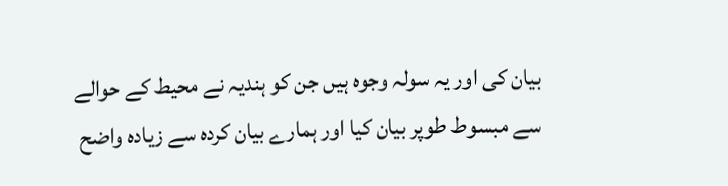بیان کی اور یہ سولہ وجوہ ہیں جن کو ہندیہ نے محیط کے حوالے سے مبسوط طوپر بیان کیا اور ہمارے بیان کردہ سے زیادہ واضح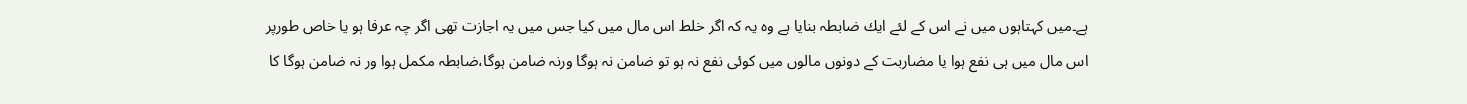ہے۔میں کہتاہوں میں نے اس کے لئے ایك ضابطہ بنایا ہے وہ یہ کہ اگر خلط اس مال میں کیا جس میں یہ اجازت تھی اگر چہ عرفا ہو یا خاص طورپر اس مال میں ہی نفع ہوا یا مضاربت کے دونوں مالوں میں کوئی نفع نہ ہو تو ضامن نہ ہوگا ورنہ ضامن ہوگا،ضابطہ مکمل ہوا ور نہ ضامن ہوگا کا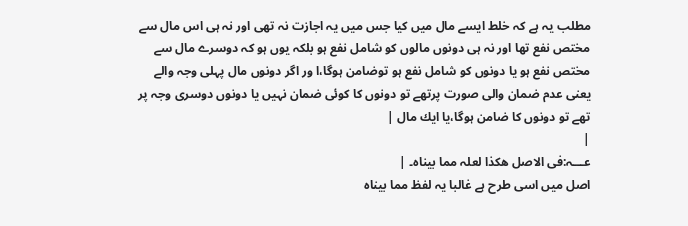مطلب یہ ہے کہ خلط ایسے مال میں کیا جس میں یہ اجازت نہ تھی اور نہ ہی اس مال سے مختص نفع تھا اور نہ ہی دونوں مالوں کو شامل نفع ہو بلکہ یوں ہو کہ دوسرے مال سے مختص نفع ہو یا دونوں کو شامل نفع ہو توضامن ہوگا،ا ور اگر دونوں مال پہلی وجہ والے یعنی عدم ضمان والی صورت پرتھے تو دونوں کا کوئی ضمان نہیں یا دونوں دوسری وجہ پر تھے تو دونوں کا ضامن ہوگا،یا ایك مال |
|
عـــہ:فی الاصل ھکذا لعلہ مما بیناہ۔ |
اصل میں اسی طرح ہے غالبا یہ لفظ مما بیناہ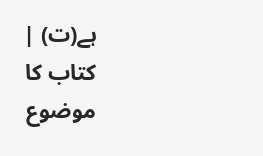ہے(ت) |
کتاب کا موضوع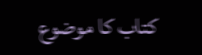کتاب کا موضوع